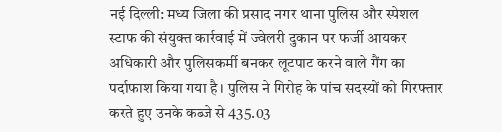नई दिल्ली: मध्य जिला की प्रसाद नगर थाना पुलिस और स्पेशल स्टाफ की संयुक्त कार्रवाई में ज्वेलरी दुकान पर फर्जी आयकर अधिकारी और पुलिसकर्मी बनकर लूटपाट करने वाले गैंग का पर्दाफाश किया गया है। पुलिस ने गिरोह के पांच सदस्यों को गिरफ्तार करते हुए उनके कब्जे से 435.03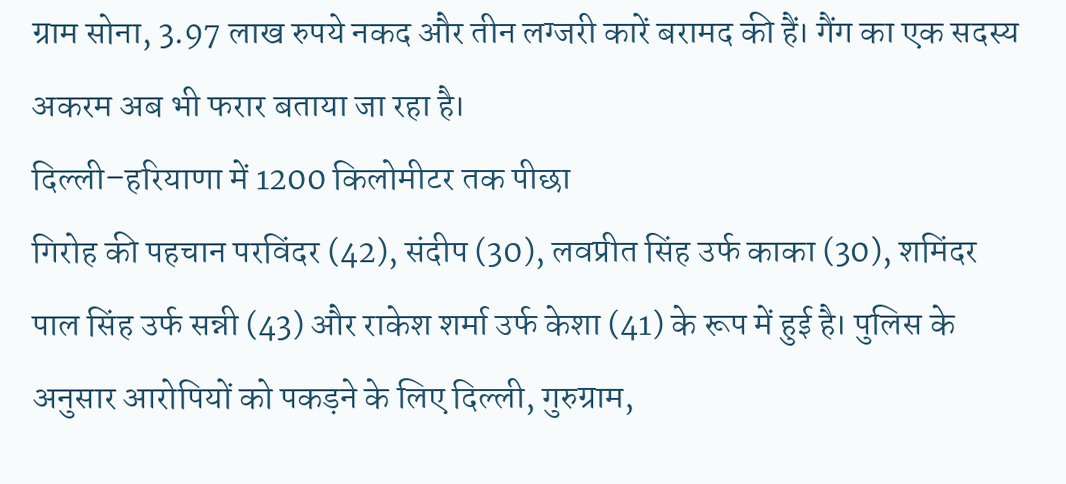ग्राम सोना, 3.97 लाख रुपये नकद और तीन लग्जरी कारें बरामद की हैं। गैंग का एक सदस्य अकरम अब भी फरार बताया जा रहा है।
दिल्ली–हरियाणा में 1200 किलोमीटर तक पीछा
गिरोह की पहचान परविंदर (42), संदीप (30), लवप्रीत सिंह उर्फ काका (30), शमिंदर पाल सिंह उर्फ सन्नी (43) और राकेश शर्मा उर्फ केशा (41) के रूप में हुई है। पुलिस के अनुसार आरोपियों को पकड़ने के लिए दिल्ली, गुरुग्राम,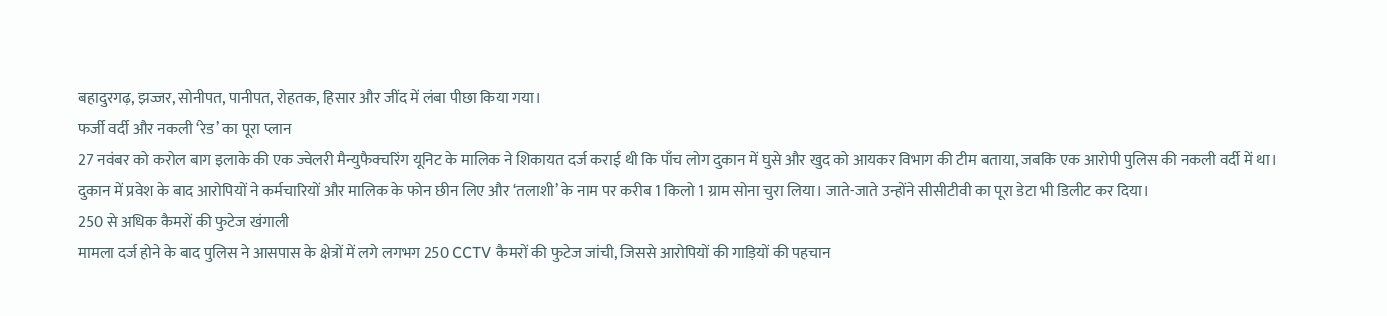बहादुरगढ़, झज्जर, सोनीपत, पानीपत, रोहतक, हिसार और जींद में लंबा पीछा किया गया।
फर्जी वर्दी और नकली ‘रेड’ का पूरा प्लान
27 नवंबर को करोल बाग इलाके की एक ज्वेलरी मैन्युफैक्चरिंग यूनिट के मालिक ने शिकायत दर्ज कराई थी कि पाँच लोग दुकान में घुसे और खुद को आयकर विभाग की टीम बताया, जबकि एक आरोपी पुलिस की नकली वर्दी में था।
दुकान में प्रवेश के बाद आरोपियों ने कर्मचारियों और मालिक के फोन छीन लिए और ‘तलाशी’ के नाम पर करीब 1 किलो 1 ग्राम सोना चुरा लिया। जाते-जाते उन्होंने सीसीटीवी का पूरा डेटा भी डिलीट कर दिया।
250 से अधिक कैमरों की फुटेज खंगाली
मामला दर्ज होने के बाद पुलिस ने आसपास के क्षेत्रों में लगे लगभग 250 CCTV कैमरों की फुटेज जांची, जिससे आरोपियों की गाड़ियों की पहचान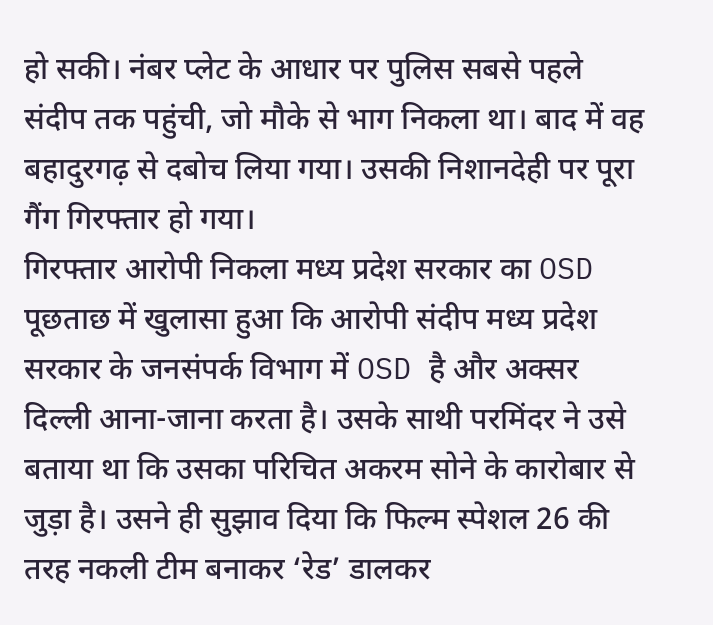हो सकी। नंबर प्लेट के आधार पर पुलिस सबसे पहले संदीप तक पहुंची, जो मौके से भाग निकला था। बाद में वह बहादुरगढ़ से दबोच लिया गया। उसकी निशानदेही पर पूरा गैंग गिरफ्तार हो गया।
गिरफ्तार आरोपी निकला मध्य प्रदेश सरकार का OSD
पूछताछ में खुलासा हुआ कि आरोपी संदीप मध्य प्रदेश सरकार के जनसंपर्क विभाग में OSD है और अक्सर दिल्ली आना-जाना करता है। उसके साथी परमिंदर ने उसे बताया था कि उसका परिचित अकरम सोने के कारोबार से जुड़ा है। उसने ही सुझाव दिया कि फिल्म स्पेशल 26 की तरह नकली टीम बनाकर ‘रेड’ डालकर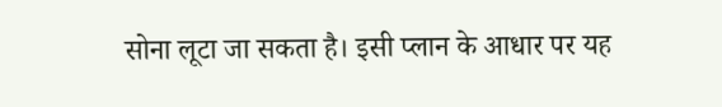सोना लूटा जा सकता है। इसी प्लान के आधार पर यह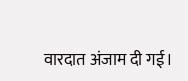वारदात अंजाम दी गई।